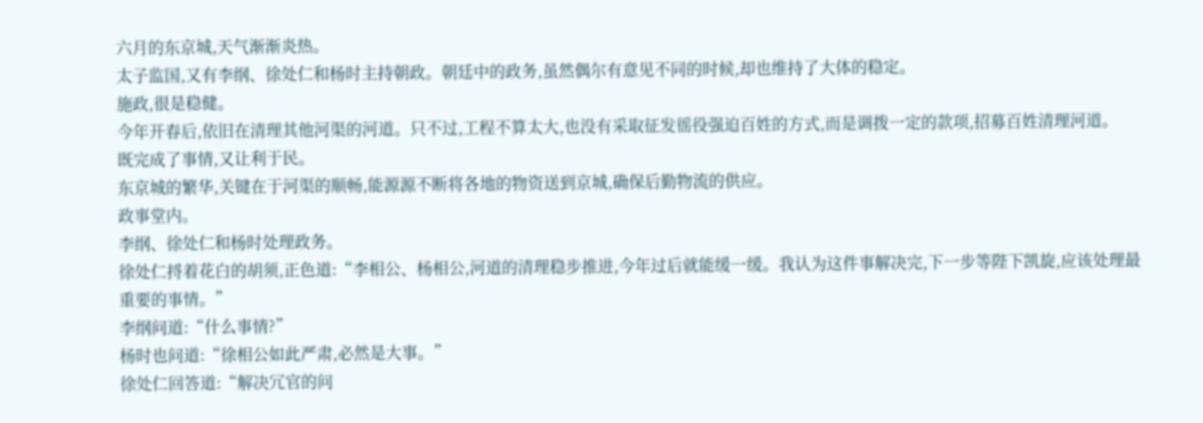六月的东京城,天气渐渐炎热。
太子监国,又有李纲、徐处仁和杨时主持朝政。朝廷中的政务,虽然偶尔有意见不同的时候,却也维持了大体的稳定。
施政,很是稳健。
今年开春后,依旧在清理其他河渠的河道。只不过,工程不算太大,也没有采取征发徭役强迫百姓的方式,而是调拨一定的款项,招募百姓清理河道。
既完成了事情,又让利于民。
东京城的繁华,关键在于河渠的顺畅,能源源不断将各地的物资送到京城,确保后勤物流的供应。
政事堂内。
李纲、徐处仁和杨时处理政务。
徐处仁捋着花白的胡须,正色道:“李相公、杨相公,河道的清理稳步推进,今年过后就能缓一缓。我认为这件事解决完,下一步等陛下凯旋,应该处理最重要的事情。”
李纲问道:“什么事情?”
杨时也问道:“徐相公如此严肃,必然是大事。”
徐处仁回答道:“解决冗官的问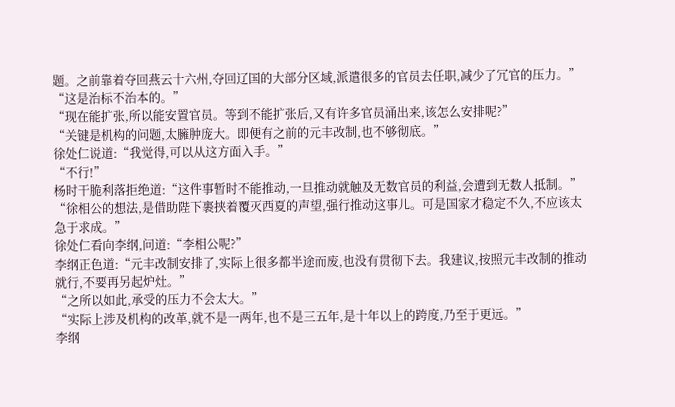题。之前靠着夺回燕云十六州,夺回辽国的大部分区域,派遣很多的官员去任职,减少了冗官的压力。”
“这是治标不治本的。”
“现在能扩张,所以能安置官员。等到不能扩张后,又有许多官员涌出来,该怎么安排呢?”
“关键是机构的问题,太臃肿庞大。即便有之前的元丰改制,也不够彻底。”
徐处仁说道:“我觉得,可以从这方面入手。”
“不行!”
杨时干脆利落拒绝道:“这件事暂时不能推动,一旦推动就触及无数官员的利益,会遭到无数人抵制。”
“徐相公的想法,是借助陛下裹挟着覆灭西夏的声望,强行推动这事儿。可是国家才稳定不久,不应该太急于求成。”
徐处仁看向李纲,问道:“李相公呢?”
李纲正色道:“元丰改制安排了,实际上很多都半途而废,也没有贯彻下去。我建议,按照元丰改制的推动就行,不要再另起炉灶。”
“之所以如此,承受的压力不会太大。”
“实际上涉及机构的改革,就不是一两年,也不是三五年,是十年以上的跨度,乃至于更远。”
李纲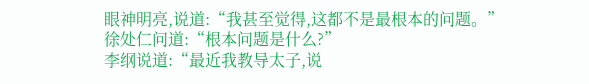眼神明亮,说道:“我甚至觉得,这都不是最根本的问题。”
徐处仁问道:“根本问题是什么?”
李纲说道:“最近我教导太子,说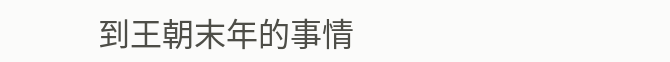到王朝末年的事情